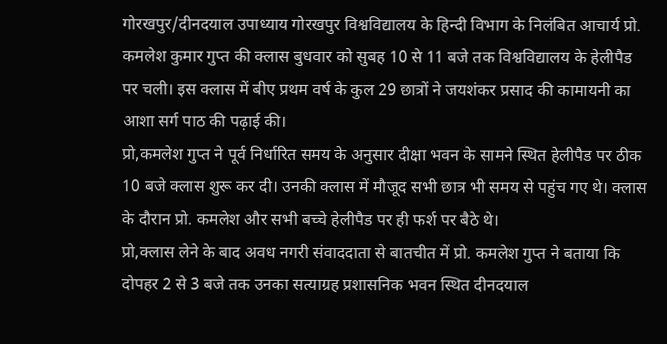गोरखपुर/दीनदयाल उपाध्याय गोरखपुर विश्वविद्यालय के हिन्दी विभाग के निलंबित आचार्य प्रो. कमलेश कुमार गुप्त की क्लास बुधवार को सुबह 10 से 11 बजे तक विश्वविद्यालय के हेलीपैड पर चली। इस क्लास में बीए प्रथम वर्ष के कुल 29 छात्रों ने जयशंकर प्रसाद की कामायनी का आशा सर्ग पाठ की पढ़ाई की।
प्रो,कमलेश गुप्त ने पूर्व निर्धारित समय के अनुसार दीक्षा भवन के सामने स्थित हेलीपैड पर ठीक 10 बजे क्लास शुरू कर दी। उनकी क्लास में मौजूद सभी छात्र भी समय से पहुंच गए थे। क्लास के दौरान प्रो. कमलेश और सभी बच्चे हेलीपैड पर ही फर्श पर बैठे थे।
प्रो,क्लास लेने के बाद अवध नगरी संवाददाता से बातचीत में प्रो. कमलेश गुप्त ने बताया कि दोपहर 2 से 3 बजे तक उनका सत्याग्रह प्रशासनिक भवन स्थित दीनदयाल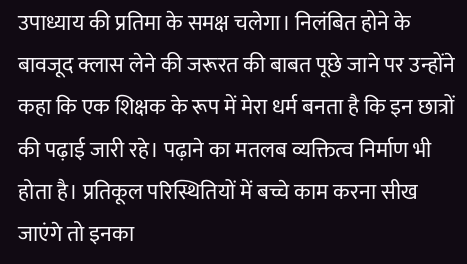उपाध्याय की प्रतिमा के समक्ष चलेगा। निलंबित होने के बावजूद क्लास लेने की जरूरत की बाबत पूछे जाने पर उन्होंने कहा कि एक शिक्षक के रूप में मेरा धर्म बनता है कि इन छात्रों की पढ़ाई जारी रहे। पढ़ाने का मतलब व्यक्तित्व निर्माण भी होता है। प्रतिकूल परिस्थितियों में बच्चे काम करना सीख जाएंगे तो इनका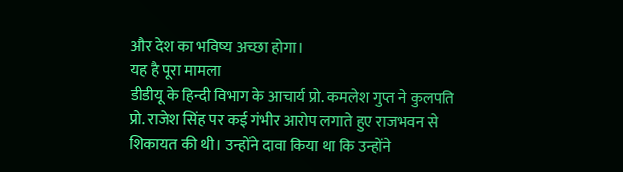और देश का भविष्य अच्छा होगा।
यह है पूरा मामला
डीडीयू के हिन्दी विभाग के आचार्य प्रो. कमलेश गुप्त ने कुलपति प्रो. राजेश सिंह पर कई गंभीर आरोप लगाते हुए राजभवन से शिकायत की थी। उन्होंने दावा किया था कि उन्होंने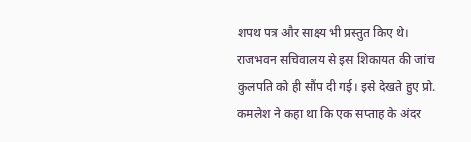शपथ पत्र और साक्ष्य भी प्रस्तुत किए थे। राजभवन सचिवालय से इस शिकायत की जांच कुलपति को ही सौंप दी गई। इसे देखते हुए प्रो. कमलेश ने कहा था कि एक सप्ताह के अंदर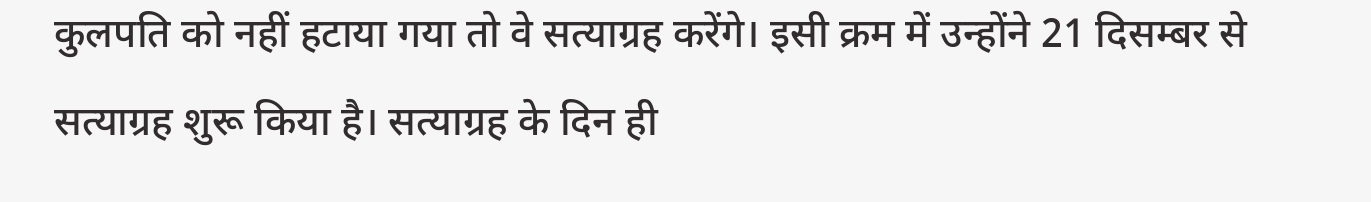कुलपति को नहीं हटाया गया तो वे सत्याग्रह करेंगे। इसी क्रम में उन्होंने 21 दिसम्बर से सत्याग्रह शुरू किया है। सत्याग्रह के दिन ही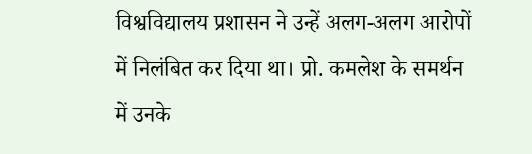विश्वविद्यालय प्रशासन ने उन्हें अलग-अलग आरोपों में निलंबित कर दिया था। प्रो. कमलेश के समर्थन में उनके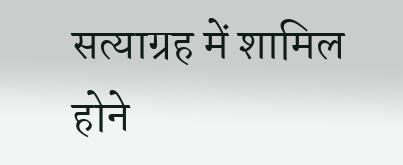सत्याग्रह में शामिल होने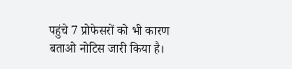पहुंचे 7 प्रोफेसरों को भी कारण बताओ नोटिस जारी किया है।